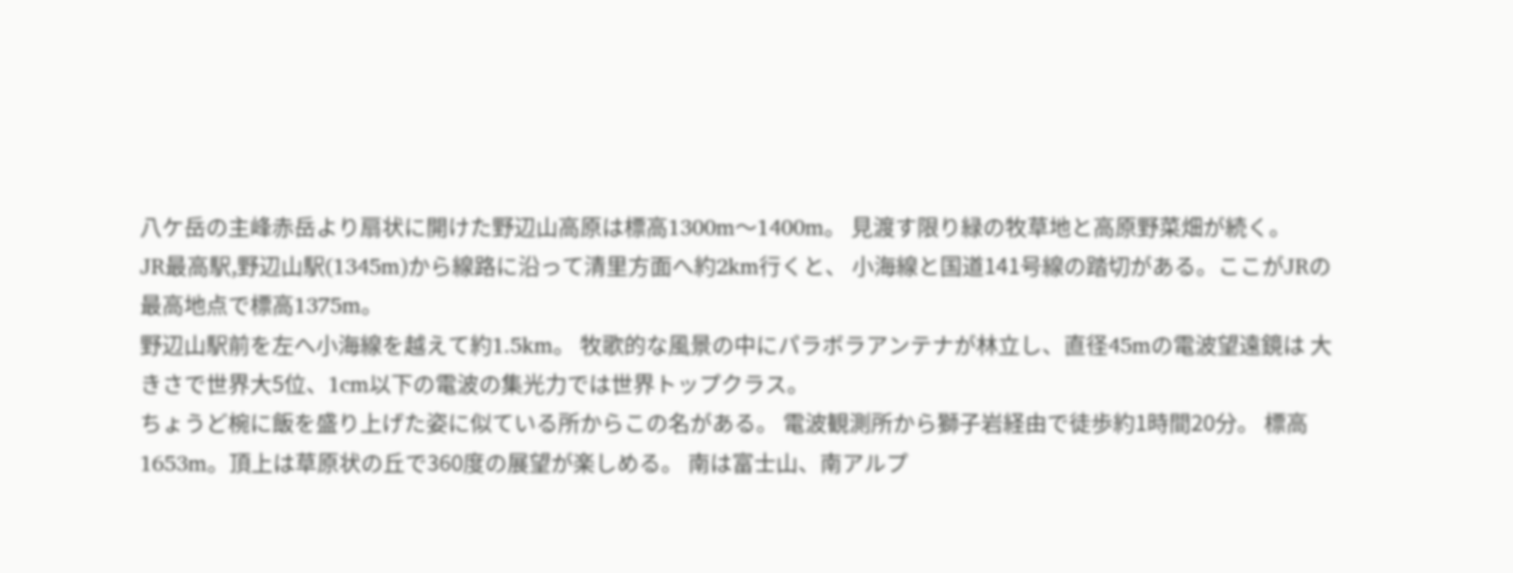八ケ岳の主峰赤岳より扇状に開けた野辺山高原は標高1300m〜1400m。 見渡す限り緑の牧草地と高原野菜畑が続く。
JR最高駅,野辺山駅(1345m)から線路に沿って清里方面へ約2km行くと、 小海線と国道141号線の踏切がある。ここがJRの最高地点で標高1375m。
野辺山駅前を左へ小海線を越えて約1.5km。 牧歌的な風景の中にパラボラアンテナが林立し、直径45mの電波望遠鏡は 大きさで世界大5位、1cm以下の電波の集光力では世界トップクラス。
ちょうど椀に飯を盛り上げた姿に似ている所からこの名がある。 電波観測所から獅子岩経由で徒歩約1時間20分。 標高1653m。頂上は草原状の丘で360度の展望が楽しめる。 南は富士山、南アルプ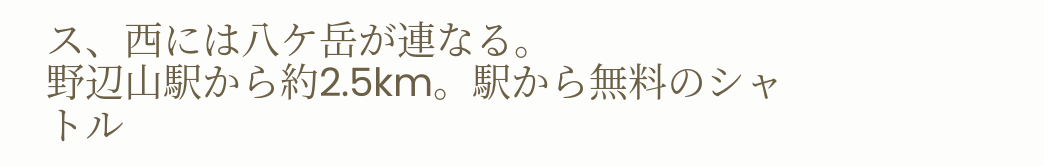ス、西には八ケ岳が連なる。
野辺山駅から約2.5km。駅から無料のシャトル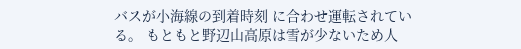バスが小海線の到着時刻 に合わせ運転されている。 もともと野辺山高原は雪が少ないため人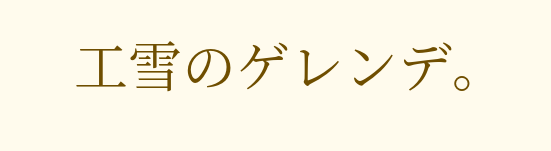工雪のゲレンデ。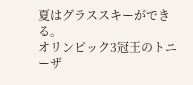夏はグラススキーができる。
オリンピック3冠王のトニーザ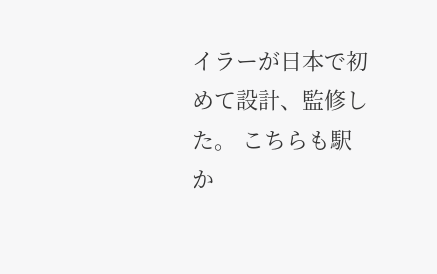イラーが日本で初めて設計、監修した。 こちらも駅か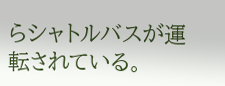らシャトルバスが運転されている。